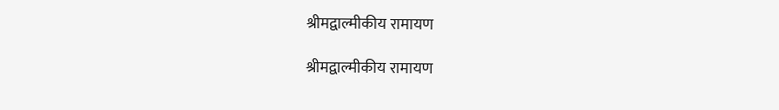श्रीमद्वाल्मीकीय रामायण

श्रीमद्वाल्मीकीय रामायण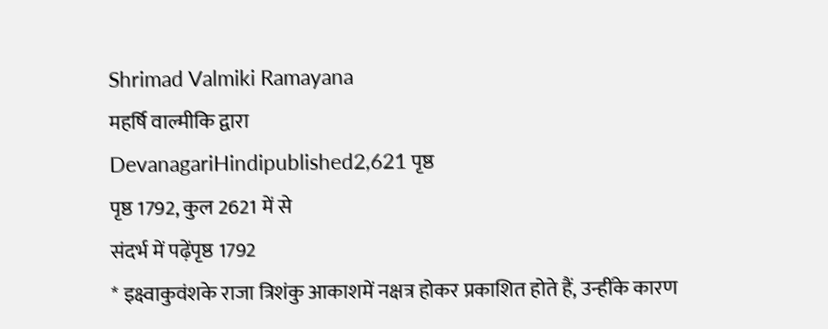Shrimad Valmiki Ramayana
महर्षि वाल्मीकि द्वारा
DevanagariHindipublished2,621 पृष्ठ
पृष्ठ 1792, कुल 2621 में से
संदर्भ में पढ़ेंपृष्ठ 1792
* इक्ष्वाकुवंशके राजा त्रिशंकु आकाशमें नक्षत्र होकर प्रकाशित होते हैं, उन्हींके कारण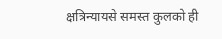क्षत्रिन्यायसे समस्त कुलको ही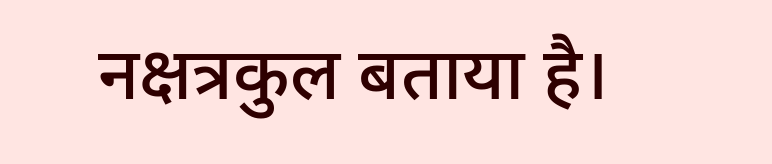नक्षत्रकुल बताया है।